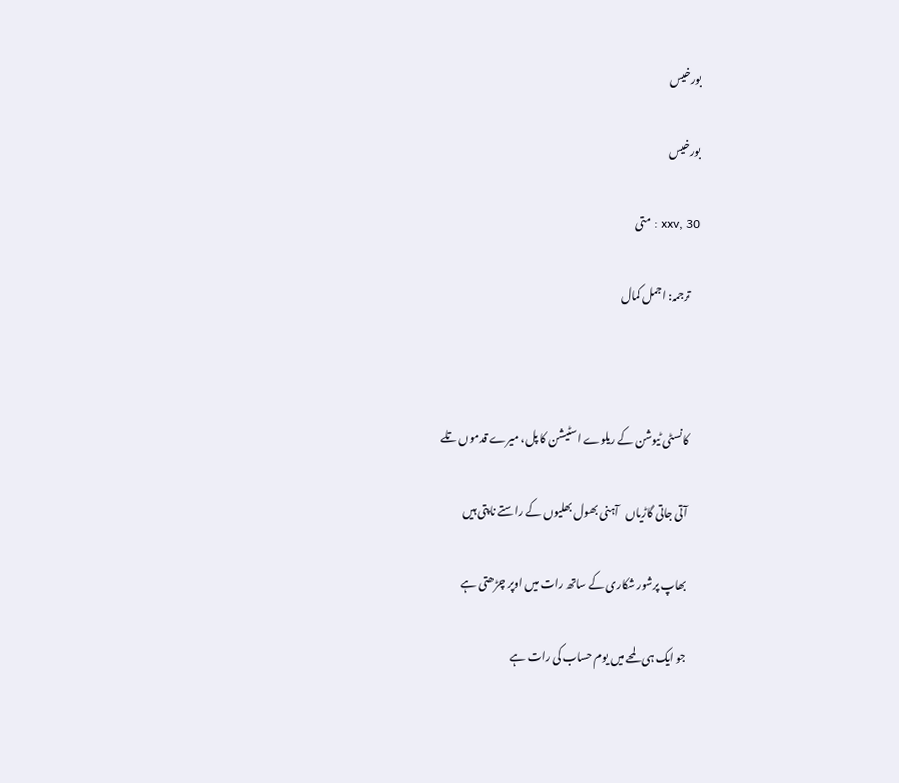بورخیس

بورخیس

30 ,xxv : متی

    ترجمہ: اجمل کمال



    کانسٹی ٹیوشن کے ریلوے اسٹیشن کا پل، میرے قدموں تلے

    آتی جاتی گاڑیاں   آہنی بھول بھلیوں کے راستے ناپتی ہیں

    بھاپ پرشور شکاری کے ساتھ رات میں اوپر چڑھتی ہے

    جو ایک ہی لمحے میں یوم حساب کی رات ہے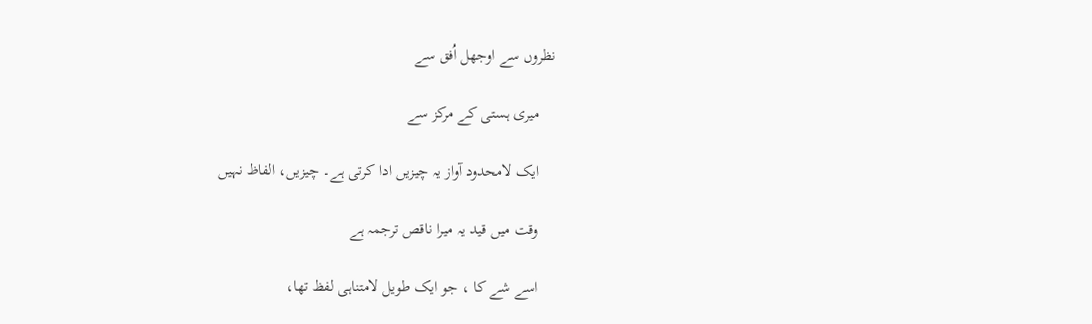نظروں سے اوجھل اُفق سے

    میری ہستی کے مرکز سے

    ایک لامحدود آواز یہ چیزیں ادا کرتی ہے۔ چیزیں، الفاظ نہیں

    وقت میں قید یہ میرا ناقص ترجمہ ہے

    اسے شے کا ، جو ایک طویل لامتناہی لفظ تھا،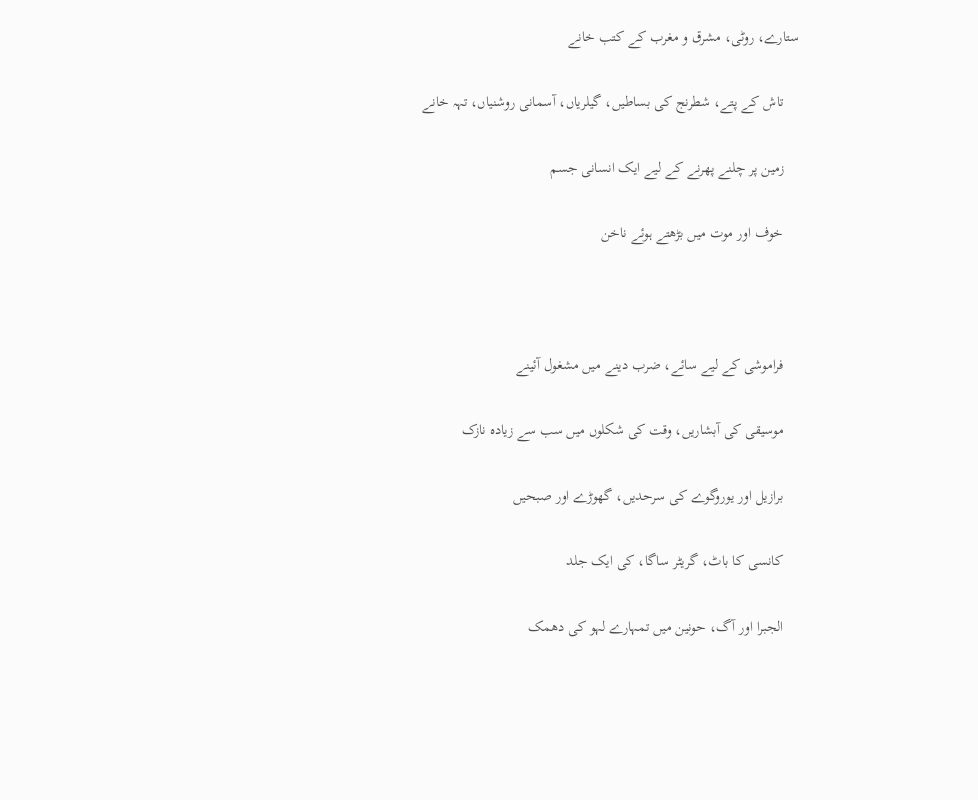ستارے، روٹی، مشرق و مغرب کے کتب خانے

    تاش کے پتے، شطرنج کی بساطیں، گیلریاں، آسمانی روشنیاں، تہہ خانے

    زمین پر چلنے پھرنے کے لیے ایک انسانی جسم

    خوف اور موت میں بڑھتے ہوئے ناخن



    فراموشی کے لیے سائے، ضرب دینے میں مشغول آئینے

    موسیقی کی آبشاریں، وقت کی شکلوں میں سب سے زیادہ نازک

    برازیل اور یوروگوے کی سرحدیں، گھوڑے اور صبحیں

    کانسی کا باٹ، گریٹر ساگا، کی ایک جلد

    الجبرا اور آگ، حونین میں تمہارے لہو کی دھمک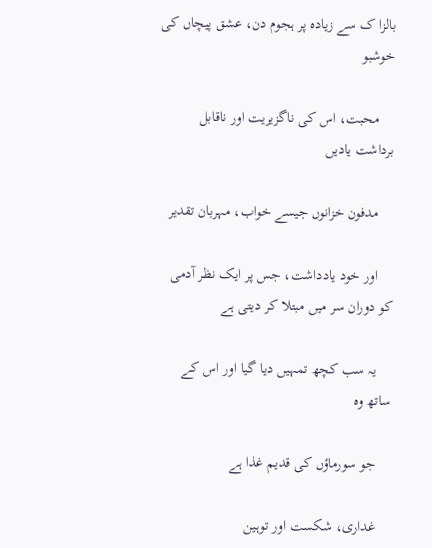بالزا ک سے زیادہ پر ہجوم دن، عشق پیچاں کی خوشبو

    محبت، اس کی ناگزیریت اور ناقابل برداشت یادیں

    مدفون خزانوں جیسے خواب، مہربان تقدیر

    اور خود یادداشت، جس پر ایک نظر آدمی کو دوران سر میں مبتلا کر دیتی ہے

    یہ سب کچھ تمہیں دیا گیا اور اس کے ساتھ وہ

    جو سورماؤں کی قدیم غذا ہے

    غداری، شکست اور توہین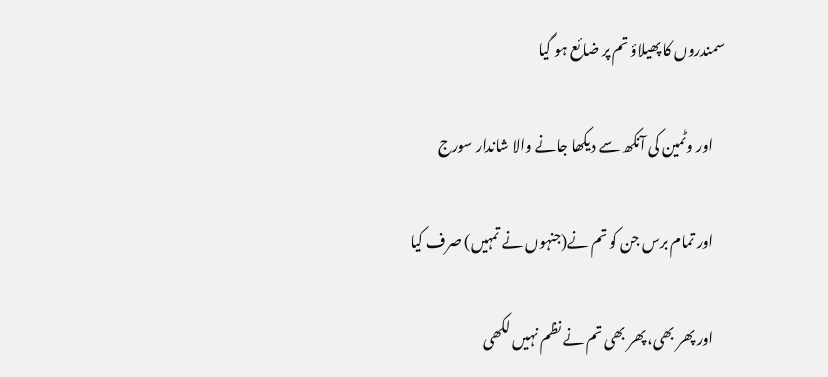سمندروں کا پھیلاؤ تم پر ضائع ہو گیا

    اور وٹمین کی آنکھ سے دیکھا جانے والا شاندار سورج

    اور تمام برس جن کو تم نے(جنہوں نے تمہیں) صرف کیا

    اور پھر بھی، پھر بھی تم نے نظم نہیں لکھی